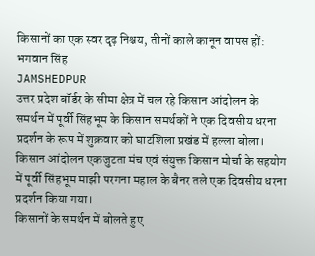किसानों का एक स्वर दृढ़ निश्चय, तीनों काले कानून वापस हों: भगवान सिंह
JAMSHEDPUR
उत्तर प्रदेश बॉर्डर के सीमा क्षेत्र में चल रहे किसान आंदोलन के समर्थन में पूर्वी सिंहभूम के किसान समर्थकों ने एक दिवसीय धरना प्रदर्शन के रूप में शुक्रवार को घाटशिला प्रखंड में हल्ला बोला।
किसान आंदोलन एकजुटता मंच एवं संयुक्त किसान मोर्चा के सहयोग में पूर्वी सिंहभूम माझी परगना महाल के बैनर तले एक दिवसीय धरना प्रदर्शन किया गया।
किसानों के समर्थन में बोलते हुए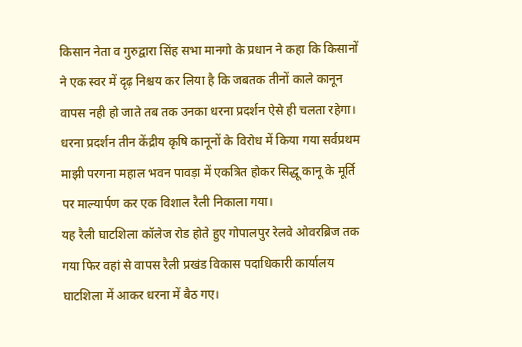किसान नेता व गुरुद्वारा सिंह सभा मानगो के प्रधान ने कहा कि किसानों ने एक स्वर में दृढ़ निश्चय कर लिया है कि जबतक तीनों काले कानून वापस नही हो जाते तब तक उनका धरना प्रदर्शन ऐसे ही चलता रहेगा। धरना प्रदर्शन तीन केंद्रीय कृषि कानूनों के विरोध में किया गया सर्वप्रथम माझी परगना महाल भवन पावड़ा में एकत्रित होकर सिद्धू कानू के मूर्ति पर माल्यार्पण कर एक विशाल रैली निकाला गया।
यह रैली घाटशिला कॉलेज रोड होते हुए गोपालपुर रेलवे ओवरब्रिज तक गया फिर वहां से वापस रैली प्रखंड विकास पदाधिकारी कार्यालय घाटशिला में आकर धरना में बैठ गए।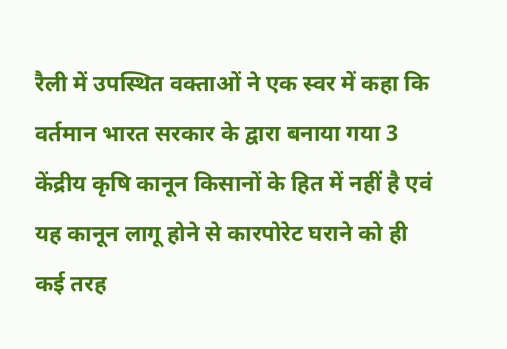रैली में उपस्थित वक्ताओं ने एक स्वर में कहा कि वर्तमान भारत सरकार के द्वारा बनाया गया 3 केंद्रीय कृषि कानून किसानों के हित में नहीं है एवं यह कानून लागू होने से कारपोरेट घराने को ही कई तरह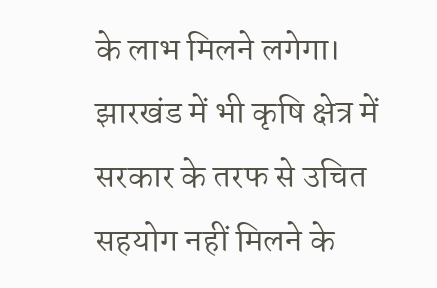के लाभ मिलने लगेगा। झारखंड में भी कृषि क्षेत्र में सरकार के तरफ से उचित सहयोग नहीं मिलने के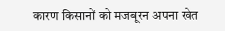कारण किसानों को मजबूरन अपना खेत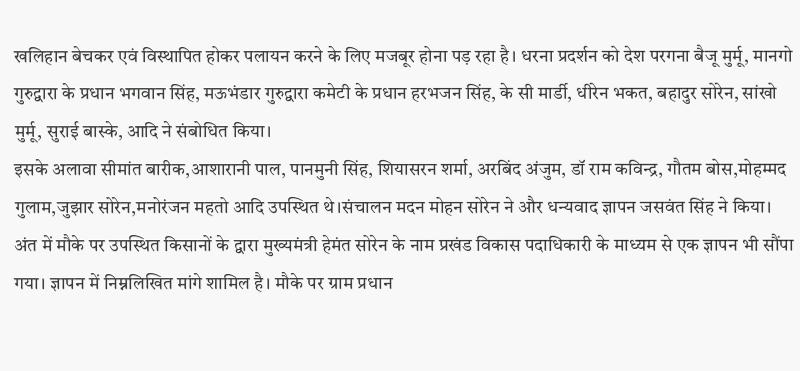खलिहान बेचकर एवं विस्थापित होकर पलायन करने के लिए मजबूर होना पड़ रहा है। धरना प्रदर्शन को देश परगना बैजू मुर्मू, मानगो गुरुद्वारा के प्रधान भगवान सिंह, मऊभंडार गुरुद्वारा कमेटी के प्रधान हरभजन सिंह, के सी मार्डी, धीरेन भकत, बहादुर सोरेन, सांखो मुर्मू, सुराई बास्के, आदि ने संबोधित किया।
इसके अलावा सीमांत बारीक,आशारानी पाल, पानमुनी सिंह, शियासरन शर्मा, अरबिंद अंजुम, डॉ राम कविन्द्र, गौतम बोस,मोहम्मद गुलाम,जुझार सोरेन,मनोरंजन महतो आदि उपस्थित थे।संचालन मदन मोहन सोरेन ने और धन्यवाद ज्ञापन जसवंत सिंह ने किया।
अंत में मौके पर उपस्थित किसानों के द्वारा मुख्यमंत्री हेमंत सोरेन के नाम प्रखंड विकास पदाधिकारी के माध्यम से एक ज्ञापन भी सौंपा गया। ज्ञापन में निम्नलिखित मांगे शामिल है। मौके पर ग्राम प्रधान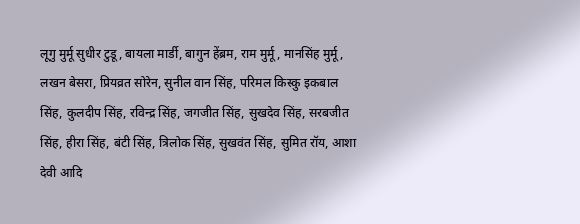लूगु मुर्मू सुधीर टुडू, बायला मार्डी, बागुन हेंब्रम, राम मुर्मू, मानसिंह मुर्मू, लखन बेसरा, प्रियव्रत सोरेन, सुनील वान सिंह, परिमल किस्कु इकबाल सिंह, कुलदीप सिंह, रविन्द्र सिंह, जगजीत सिंह, सुखदेव सिंह, सरबजीत सिंह, हीरा सिंह, बंटी सिंह, त्रिलोक सिंह, सुखवंत सिंह, सुमित रॉय, आशा देवी आदि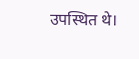उपस्थित थे।